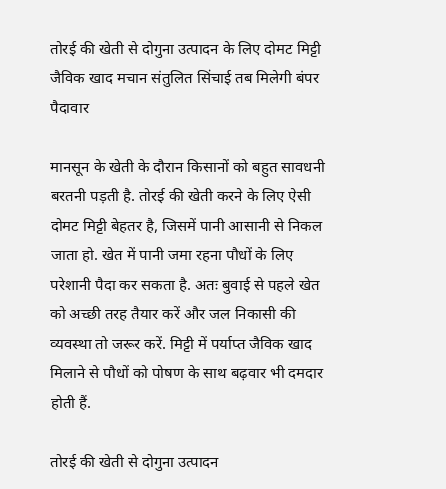तोरई की खेती से दोगुना उत्पादन के लिए दोमट मिट्टी जैविक खाद मचान संतुलित सिंचाई तब मिलेगी बंपर पैदावार

मानसून के खेती के दौरान किसानों को बहुत सावधनी बरतनी पड़ती है. तोरई की खेती करने के लिए ऐसी दोमट मिट्टी बेहतर है, जिसमें पानी आसानी से निकल जाता हो. खेत में पानी जमा रहना पौधों के लिए परेशानी पैदा कर सकता है. अतः बुवाई से पहले खेत को अच्छी तरह तैयार करें और जल निकासी की व्यवस्था तो जरूर करें. मिट्टी में पर्याप्त जैविक खाद मिलाने से पौधों को पोषण के साथ बढ़वार भी दमदार होती हैं.

तोरई की खेती से दोगुना उत्पादन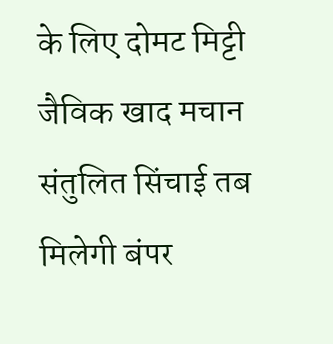के लिए दोमट मिट्टी जैविक खाद मचान संतुलित सिंचाई तब मिलेगी बंपर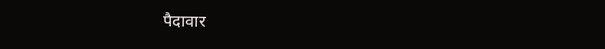पैदावार